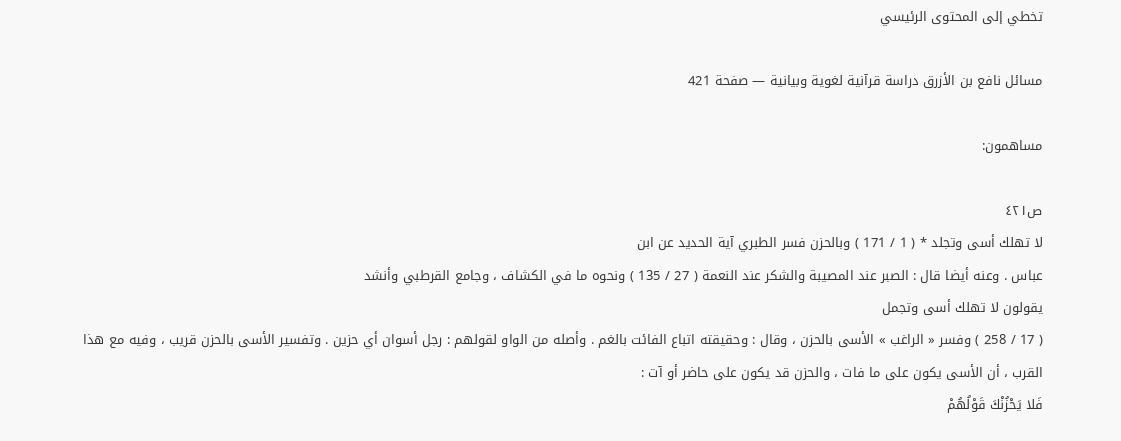تخطي إلى المحتوى الرئيسي

مسائل نافع بن الأزرق دراسة قرآنية لغوية وبيانية — صفحة 421

مساهمون:

ص٤٢١
لا تهلك أسى وتجلد * ( 1 / 171 ) وبالحزن فسر الطبري آية الحديد عن ابن
عباس . وعنه أيضا قال : الصبر عند المصيبة والشكر عند النعمة ( 27 / 135 ) ونحوه ما في الكشاف ، وجامع القرطبي وأنشد
يقولون لا تهلك أسى وتجمل
( 17 / 258 ) وفسر « الراغب » الأسى بالحزن ، وقال : وحقيقته اتباع الفائت بالغم . وأصله من الواو لقولهم : رجل أسوان أي حزين . وتفسير الأسى بالحزن قريب ، وفيه مع هذا القرب ، أن الأسى يكون على ما فات ، والحزن قد يكون على حاضر أو آت :
فَلا يَحْزُنْكَ قَوْلُهُمْ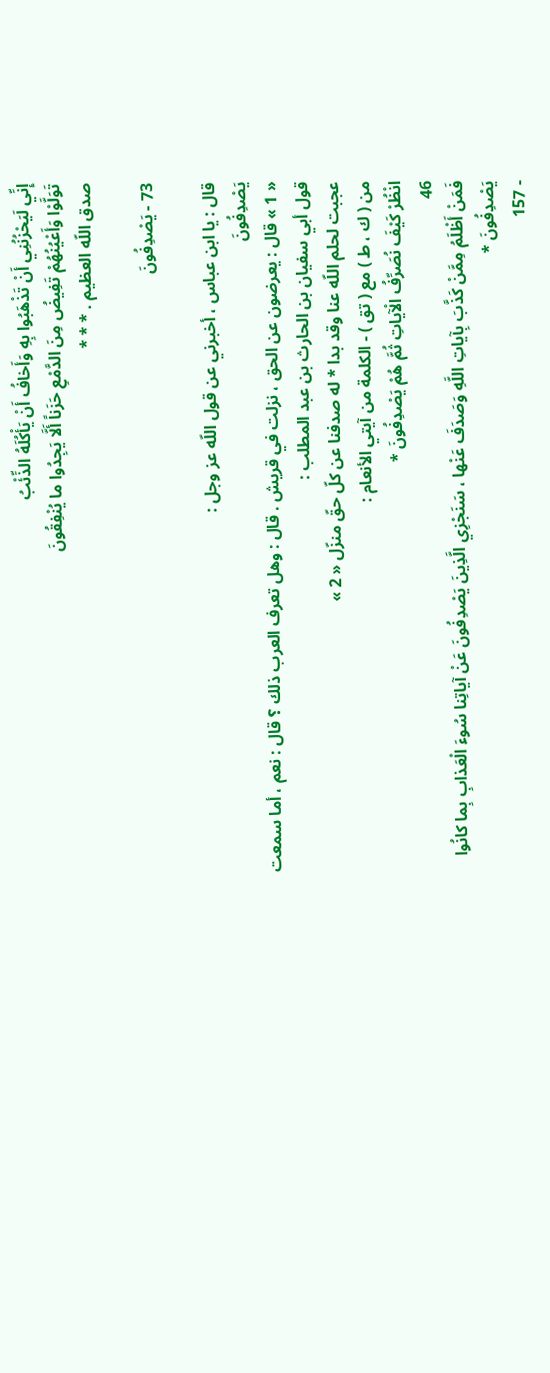إِنِّي لَيَحْزُنُنِي أَنْ تَذْهَبُوا بِهِ وَأَخافُ أَنْ يَأْكُلَهُ الذِّئْبُ
تَوَلَّوْا وَأَعْيُنُهُمْ تَفِيضُ مِنَ الدَّمْعِ حَزَناً أَلَّا يَجِدُوا ما يُنْفِقُونَ
صدق اللّه العظيم . * * *

73 - يَصْدِفُونَ

قال : يا ابن عباس ، أخبرني عن قول اللّه عز وجل :
يَصْدِفُونَ
« 1 » قال : يعرضون عن الحق ، نزلت في قريش . قال : وهل تعرف العرب ذلك ؟ قال : نعم ، أما سمعت قول أبي سفيان بن الحارث بن عبد المطلب :
عجبت لحلم اللّه عنا وقد بدا * له صدفنا عن كلّ حقّ منزّل « 2 »
من ( ك ، ط ) مع ( تق ) - الكلمة من آيتي الأنعام :
انْظُرْ كَيْفَ نُصَرِّفُ الْآياتِ ثُمَّ هُمْ يَصْدِفُونَ *
46
فَمَنْ أَظْلَمُ مِمَّنْ كَذَّبَ بِآياتِ اللَّهِ وَصَدَفَ عَنْها ، سَنَجْزِي الَّذِينَ يَصْدِفُونَ عَنْ آياتِنا سُوءَ الْعَذابِ بِما كانُوا يَصْدِفُونَ *
- 157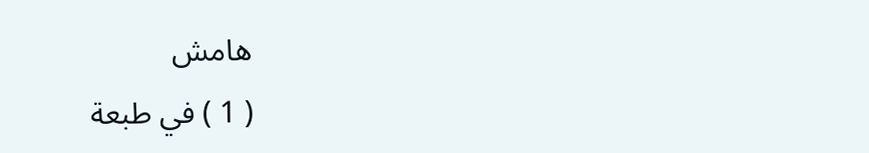هامش
( 1 ) في طبعة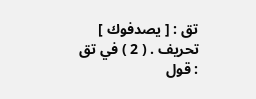تق : [ يصدفوك ] تحريف . ( 2 ) في تق : قول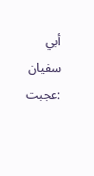أبي سفيان :عجبت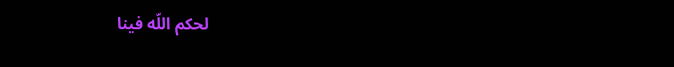لحكم اللّه فينا